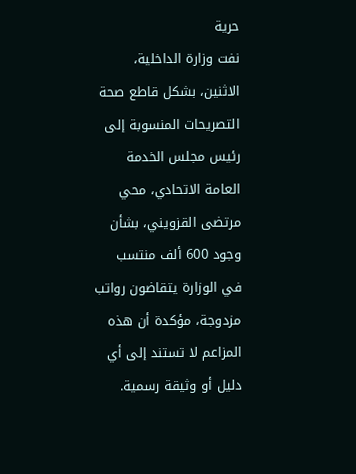حرية
نفت وزارة الداخلية، الاثنين، بشكل قاطع صحة التصريحات المنسوبة إلى رئيس مجلس الخدمة العامة الاتحادي، محي مرتضى القزويني، بشأن وجود 600 ألف منتسب في الوزارة يتقاضون رواتب مزدوجة، مؤكدة أن هذه المزاعم لا تستند إلى أي دليل أو وثيقة رسمية.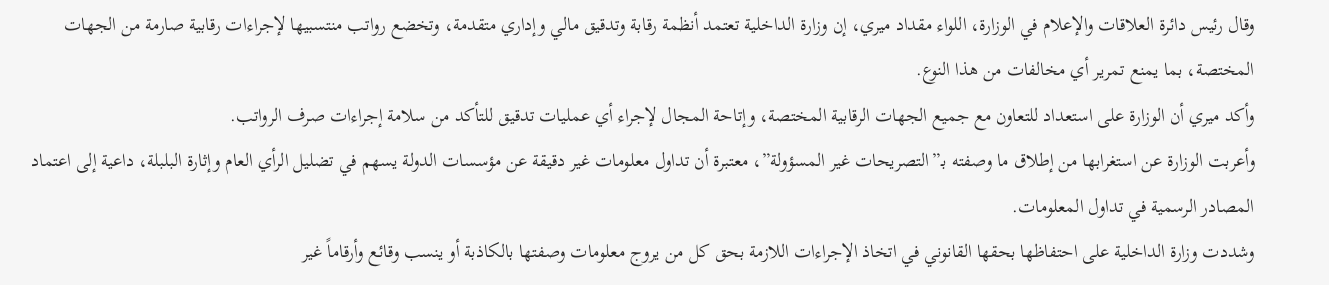وقال رئيس دائرة العلاقات والإعلام في الوزارة، اللواء مقداد ميري، إن وزارة الداخلية تعتمد أنظمة رقابة وتدقيق مالي وإداري متقدمة، وتخضع رواتب منتسبيها لإجراءات رقابية صارمة من الجهات المختصة، بما يمنع تمرير أي مخالفات من هذا النوع.
وأكد ميري أن الوزارة على استعداد للتعاون مع جميع الجهات الرقابية المختصة، وإتاحة المجال لإجراء أي عمليات تدقيق للتأكد من سلامة إجراءات صرف الرواتب.
وأعربت الوزارة عن استغرابها من إطلاق ما وصفته بـ”التصريحات غير المسؤولة”، معتبرة أن تداول معلومات غير دقيقة عن مؤسسات الدولة يسهم في تضليل الرأي العام وإثارة البلبلة، داعية إلى اعتماد المصادر الرسمية في تداول المعلومات.
وشددت وزارة الداخلية على احتفاظها بحقها القانوني في اتخاذ الإجراءات اللازمة بحق كل من يروج معلومات وصفتها بالكاذبة أو ينسب وقائع وأرقاماً غير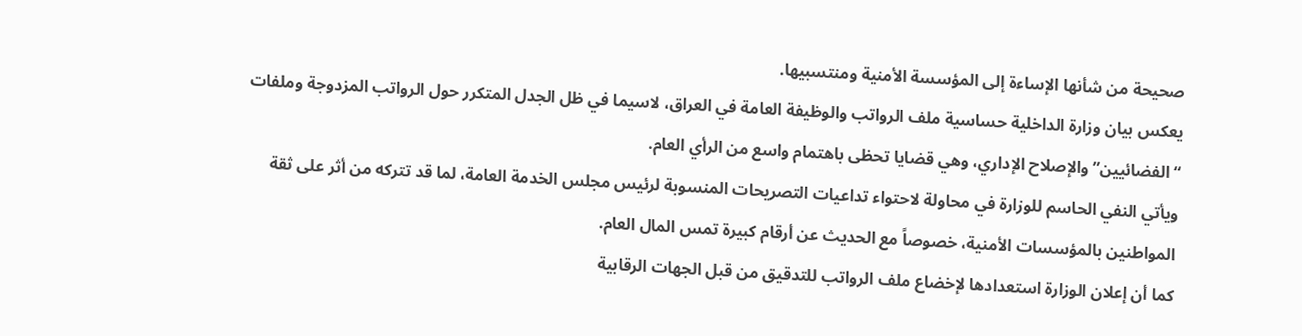صحيحة من شأنها الإساءة إلى المؤسسة الأمنية ومنتسبيها.
يعكس بيان وزارة الداخلية حساسية ملف الرواتب والوظيفة العامة في العراق، لاسيما في ظل الجدل المتكرر حول الرواتب المزدوجة وملفات “الفضائيين” والإصلاح الإداري، وهي قضايا تحظى باهتمام واسع من الرأي العام.
ويأتي النفي الحاسم للوزارة في محاولة لاحتواء تداعيات التصريحات المنسوبة لرئيس مجلس الخدمة العامة، لما قد تتركه من أثر على ثقة المواطنين بالمؤسسات الأمنية، خصوصاً مع الحديث عن أرقام كبيرة تمس المال العام.
كما أن إعلان الوزارة استعدادها لإخضاع ملف الرواتب للتدقيق من قبل الجهات الرقابية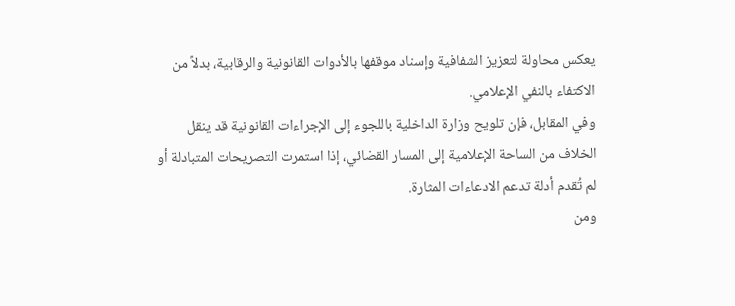يعكس محاولة لتعزيز الشفافية وإسناد موقفها بالأدوات القانونية والرقابية، بدلاً من الاكتفاء بالنفي الإعلامي.
وفي المقابل، فإن تلويح وزارة الداخلية باللجوء إلى الإجراءات القانونية قد ينقل الخلاف من الساحة الإعلامية إلى المسار القضائي، إذا استمرت التصريحات المتبادلة أو لم تُقدم أدلة تدعم الادعاءات المثارة.
ومن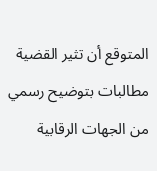المتوقع أن تثير القضية مطالبات بتوضيح رسمي من الجهات الرقابية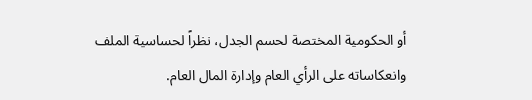أو الحكومية المختصة لحسم الجدل، نظراً لحساسية الملف وانعكاساته على الرأي العام وإدارة المال العام.